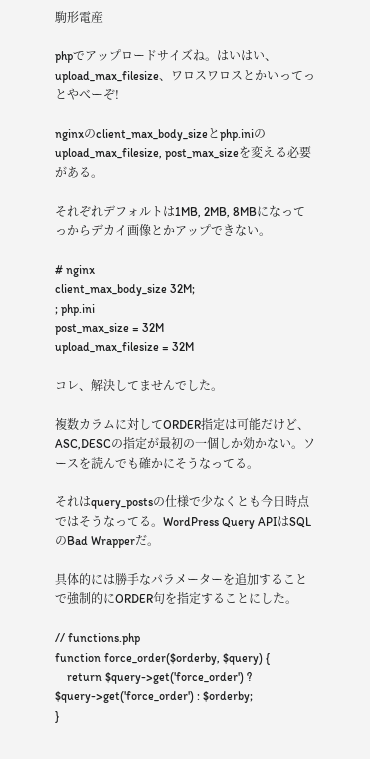駒形電産

phpでアップロードサイズね。はいはい、upload_max_filesize、ワロスワロスとかいってっとやべーぞ!

nginxのclient_max_body_sizeとphp.iniのupload_max_filesize, post_max_sizeを変える必要がある。

それぞれデフォルトは1MB, 2MB, 8MBになってっからデカイ画像とかアップできない。

# nginx
client_max_body_size 32M;
; php.ini
post_max_size = 32M
upload_max_filesize = 32M

コレ、解決してませんでした。

複数カラムに対してORDER指定は可能だけど、ASC,DESCの指定が最初の一個しか効かない。ソースを読んでも確かにそうなってる。

それはquery_postsの仕様で少なくとも今日時点ではそうなってる。WordPress Query APIはSQLのBad Wrapperだ。

具体的には勝手なパラメーターを追加することで強制的にORDER句を指定することにした。

// functions.php
function force_order($orderby, $query) {
    return $query->get('force_order') ? $query->get('force_order') : $orderby;
}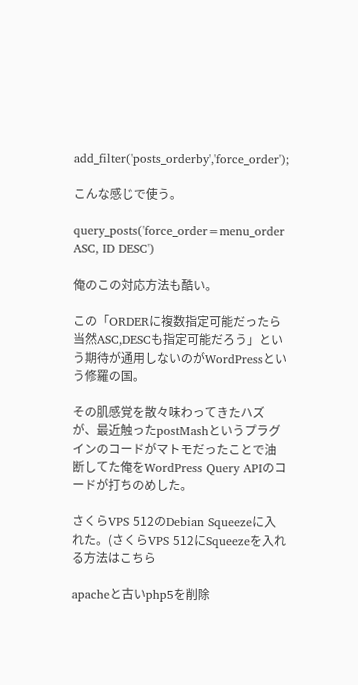add_filter('posts_orderby','force_order');

こんな感じで使う。

query_posts('force_order=menu_order ASC, ID DESC')

俺のこの対応方法も酷い。

この「ORDERに複数指定可能だったら当然ASC,DESCも指定可能だろう」という期待が通用しないのがWordPressという修羅の国。

その肌感覚を散々味わってきたハズが、最近触ったpostMashというプラグインのコードがマトモだったことで油断してた俺をWordPress Query APIのコードが打ちのめした。

さくらVPS 512のDebian Squeezeに入れた。(さくらVPS 512にSqueezeを入れる方法はこちら

apacheと古いphp5を削除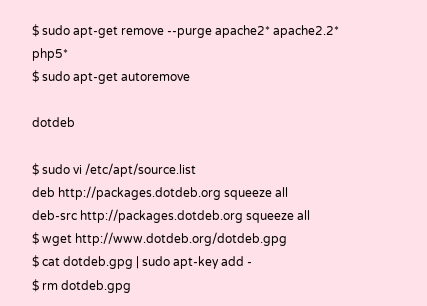$ sudo apt-get remove --purge apache2* apache2.2* php5*
$ sudo apt-get autoremove

dotdeb

$ sudo vi /etc/apt/source.list
deb http://packages.dotdeb.org squeeze all
deb-src http://packages.dotdeb.org squeeze all
$ wget http://www.dotdeb.org/dotdeb.gpg
$ cat dotdeb.gpg | sudo apt-key add -
$ rm dotdeb.gpg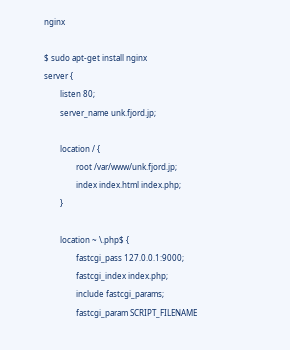nginx

$ sudo apt-get install nginx
server {
        listen 80;
        server_name unk.fjord.jp;

        location / {
                root /var/www/unk.fjord.jp;
                index index.html index.php;
        }

        location ~ \.php$ {
                fastcgi_pass 127.0.0.1:9000;
                fastcgi_index index.php;
                include fastcgi_params;
                fastcgi_param SCRIPT_FILENAME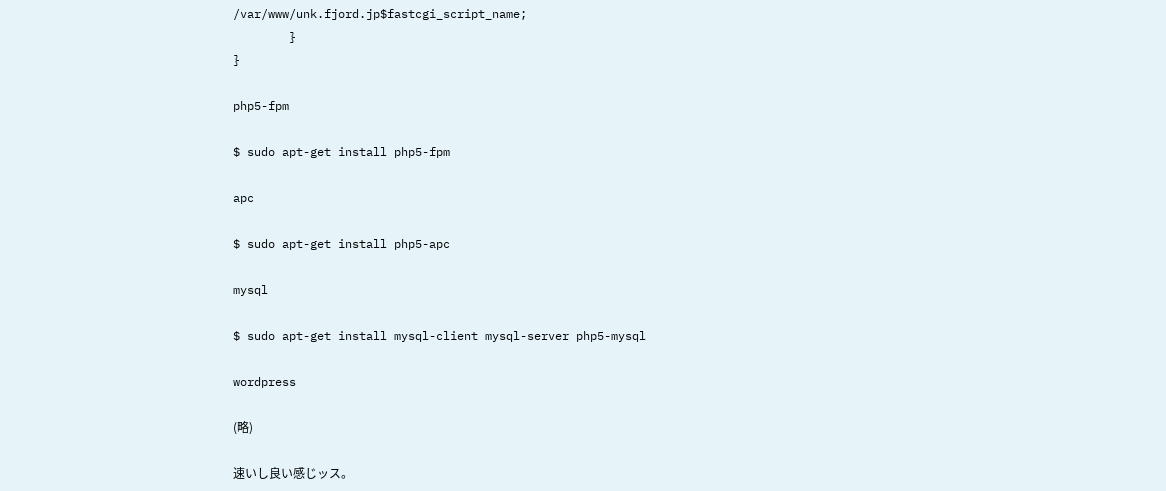/var/www/unk.fjord.jp$fastcgi_script_name;
        }
}

php5-fpm

$ sudo apt-get install php5-fpm

apc

$ sudo apt-get install php5-apc

mysql

$ sudo apt-get install mysql-client mysql-server php5-mysql

wordpress

(略)

速いし良い感じッス。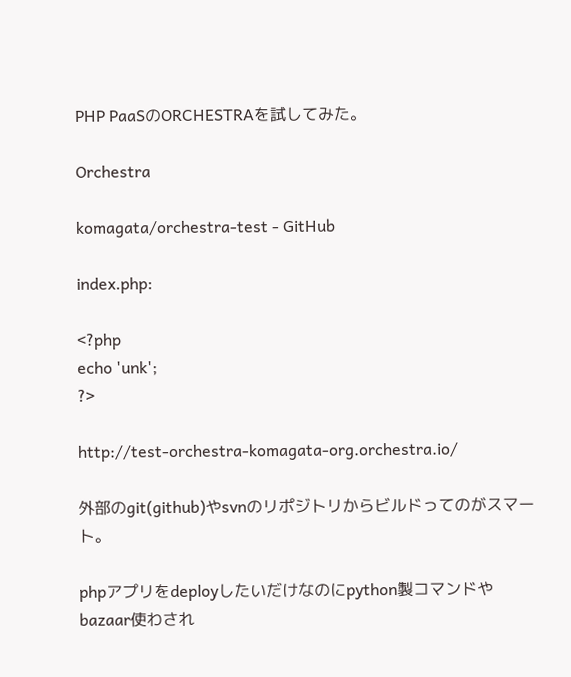PHP PaaSのORCHESTRAを試してみた。

Orchestra

komagata/orchestra-test - GitHub

index.php:

<?php
echo 'unk';
?>

http://test-orchestra-komagata-org.orchestra.io/

外部のgit(github)やsvnのリポジトリからビルドってのがスマート。

phpアプリをdeployしたいだけなのにpython製コマンドやbazaar使わされ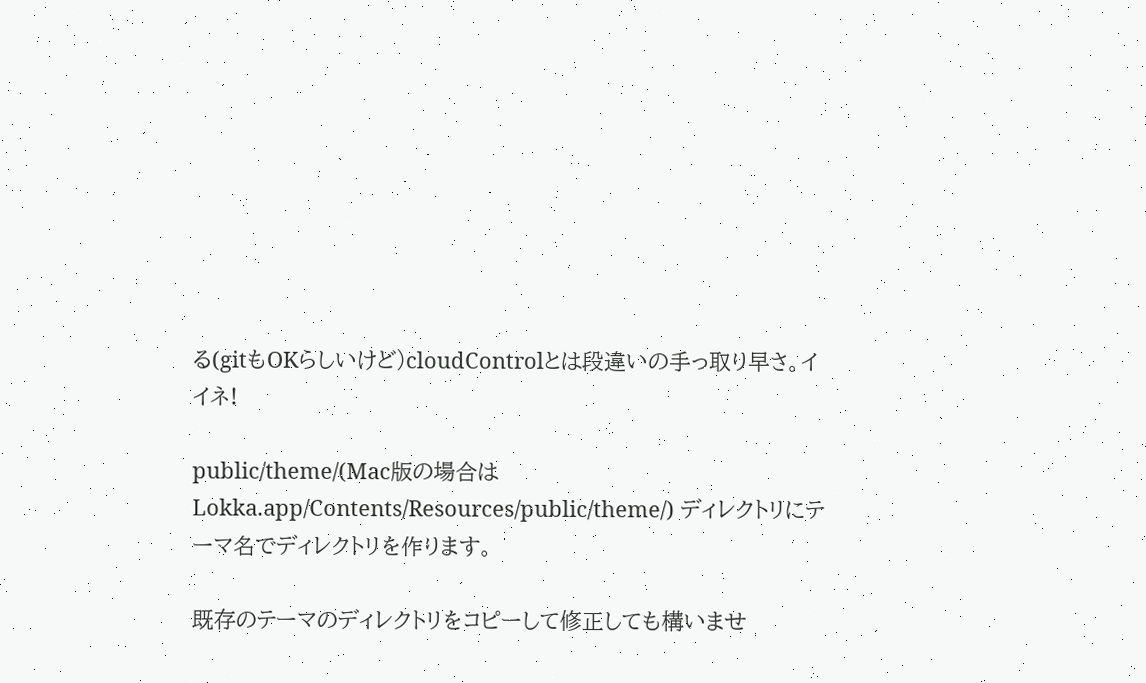る(gitもOKらしいけど)cloudControlとは段違いの手っ取り早さ。イイネ!

public/theme/(Mac版の場合はLokka.app/Contents/Resources/public/theme/) ディレクトリにテーマ名でディレクトリを作ります。

既存のテーマのディレクトリをコピーして修正しても構いませ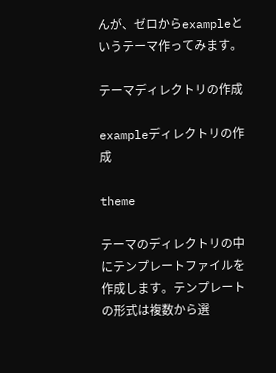んが、ゼロからexampleというテーマ作ってみます。

テーマディレクトリの作成

exampleディレクトリの作成

theme

テーマのディレクトリの中にテンプレートファイルを作成します。テンプレートの形式は複数から選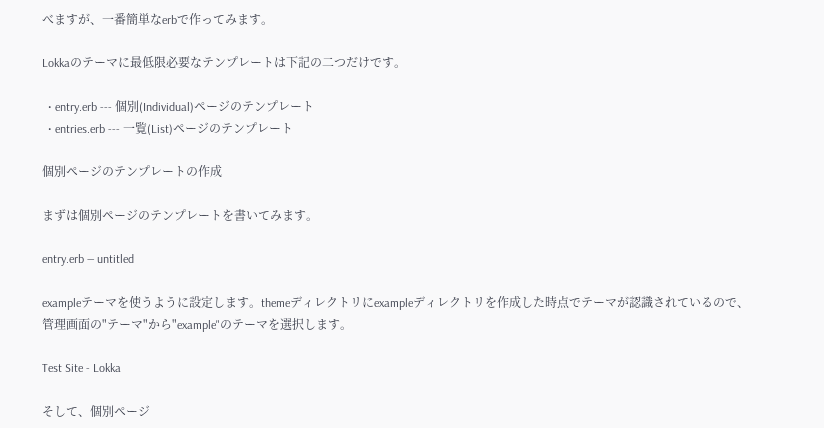べますが、一番簡単なerbで作ってみます。

Lokkaのテーマに最低限必要なテンプレートは下記の二つだけです。

  • entry.erb --- 個別(Individual)ページのテンプレート
  • entries.erb --- 一覧(List)ページのテンプレート

個別ページのテンプレートの作成

まずは個別ページのテンプレートを書いてみます。

entry.erb — untitled

exampleテーマを使うように設定します。themeディレクトリにexampleディレクトリを作成した時点でテーマが認識されているので、管理画面の"テーマ"から"example"のテーマを選択します。

Test Site - Lokka

そして、個別ページ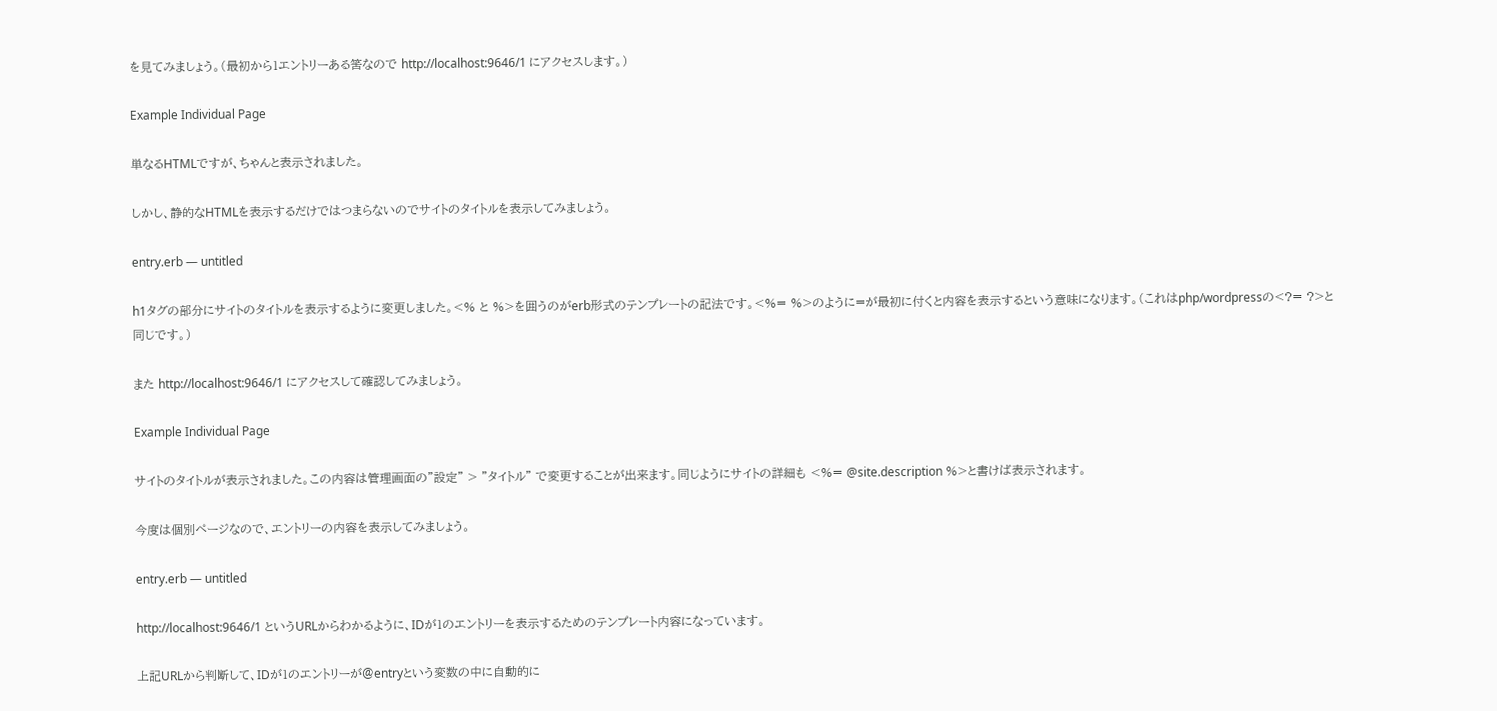を見てみましょう。(最初から1エントリーある筈なので http://localhost:9646/1 にアクセスします。)

Example Individual Page

単なるHTMLですが、ちゃんと表示されました。

しかし、静的なHTMLを表示するだけではつまらないのでサイトのタイトルを表示してみましょう。

entry.erb — untitled

h1タグの部分にサイトのタイトルを表示するように変更しました。<% と %>を囲うのがerb形式のテンプレートの記法です。<%= %>のように=が最初に付くと内容を表示するという意味になります。(これはphp/wordpressの<?= ?>と同じです。)

また http://localhost:9646/1 にアクセスして確認してみましょう。

Example Individual Page

サイトのタイトルが表示されました。この内容は管理画面の"設定" > "タイトル" で変更することが出来ます。同じようにサイトの詳細も <%= @site.description %>と書けば表示されます。

今度は個別ページなので、エントリーの内容を表示してみましょう。

entry.erb — untitled

http://localhost:9646/1 というURLからわかるように、IDが1のエントリーを表示するためのテンプレート内容になっています。

上記URLから判断して、IDが1のエントリーが@entryという変数の中に自動的に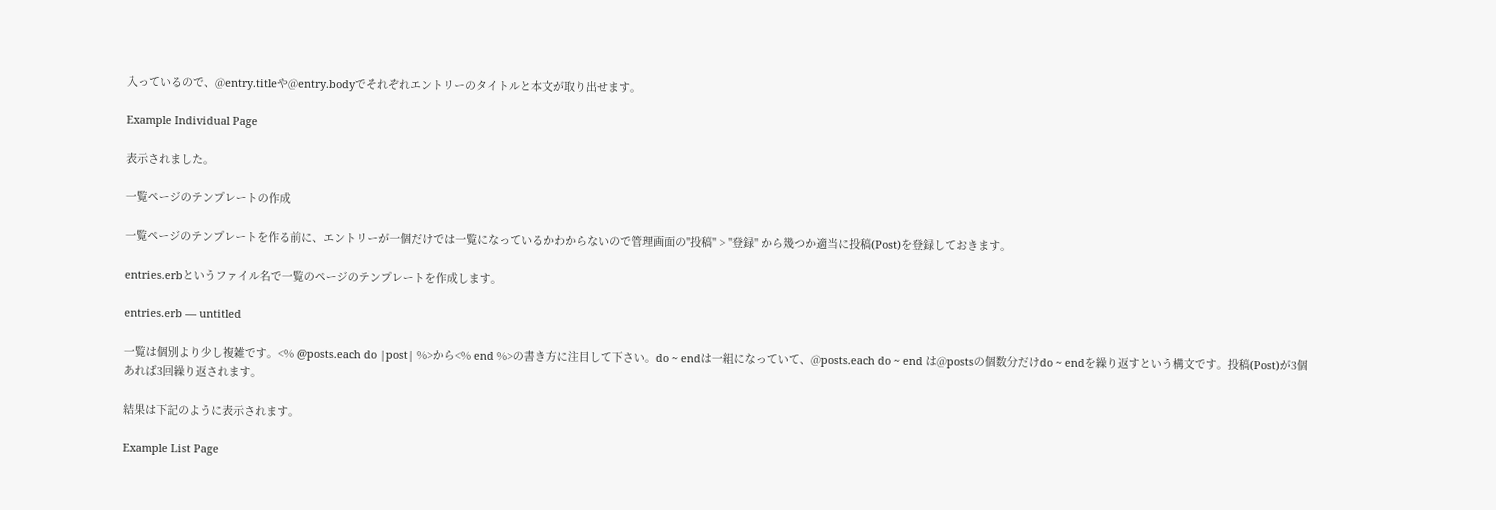入っているので、@entry.titleや@entry.bodyでそれぞれエントリーのタイトルと本文が取り出せます。

Example Individual Page

表示されました。

一覧ページのテンプレートの作成

一覧ページのテンプレートを作る前に、エントリーが一個だけでは一覧になっているかわからないので管理画面の"投稿" > "登録" から幾つか適当に投稿(Post)を登録しておきます。

entries.erbというファイル名で一覧のページのテンプレートを作成します。

entries.erb — untitled

一覧は個別より少し複雑です。<% @posts.each do |post| %>から<% end %>の書き方に注目して下さい。do ~ endは一組になっていて、@posts.each do ~ end は@postsの個数分だけdo ~ endを繰り返すという構文です。投稿(Post)が3個あれば3回繰り返されます。

結果は下記のように表示されます。

Example List Page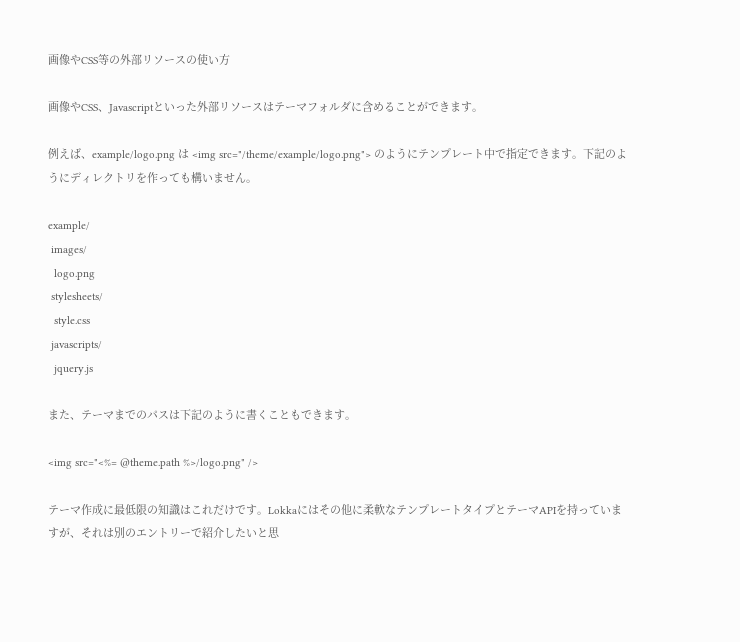画像やCSS等の外部リソースの使い方

画像やCSS、Javascriptといった外部リソースはテーマフォルダに含めることができます。

例えば、example/logo.png は <img src="/theme/example/logo.png"> のようにテンプレート中で指定できます。下記のようにディレクトリを作っても構いません。

example/
 images/
  logo.png
 stylesheets/
  style.css
 javascripts/
  jquery.js

また、テーマまでのパスは下記のように書くこともできます。

<img src="<%= @theme.path %>/logo.png" />

テーマ作成に最低限の知識はこれだけです。Lokkaにはその他に柔軟なテンプレートタイプとテーマAPIを持っていますが、それは別のエントリーで紹介したいと思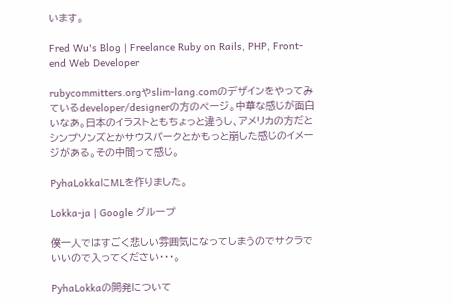います。

Fred Wu's Blog | Freelance Ruby on Rails, PHP, Front-end Web Developer

rubycommitters.orgやslim-lang.comのデザインをやってみているdeveloper/designerの方のページ。中華な感じが面白いなあ。日本のイラストともちょっと違うし、アメリカの方だとシンプソンズとかサウスパークとかもっと崩した感じのイメージがある。その中間って感じ。

PyhaLokkaにMLを作りました。

Lokka-ja | Google グループ

僕一人ではすごく悲しい雰囲気になってしまうのでサクラでいいので入ってください・・・。

PyhaLokkaの開発について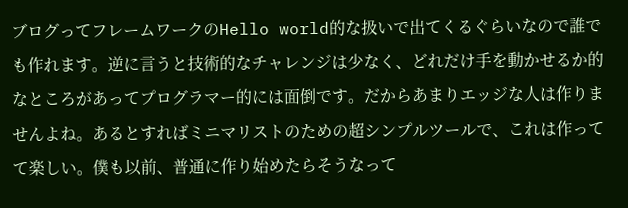ブログってフレームワークのHello world的な扱いで出てくるぐらいなので誰でも作れます。逆に言うと技術的なチャレンジは少なく、どれだけ手を動かせるか的なところがあってプログラマー的には面倒です。だからあまりエッジな人は作りませんよね。あるとすればミニマリストのための超シンプルツールで、これは作ってて楽しい。僕も以前、普通に作り始めたらそうなって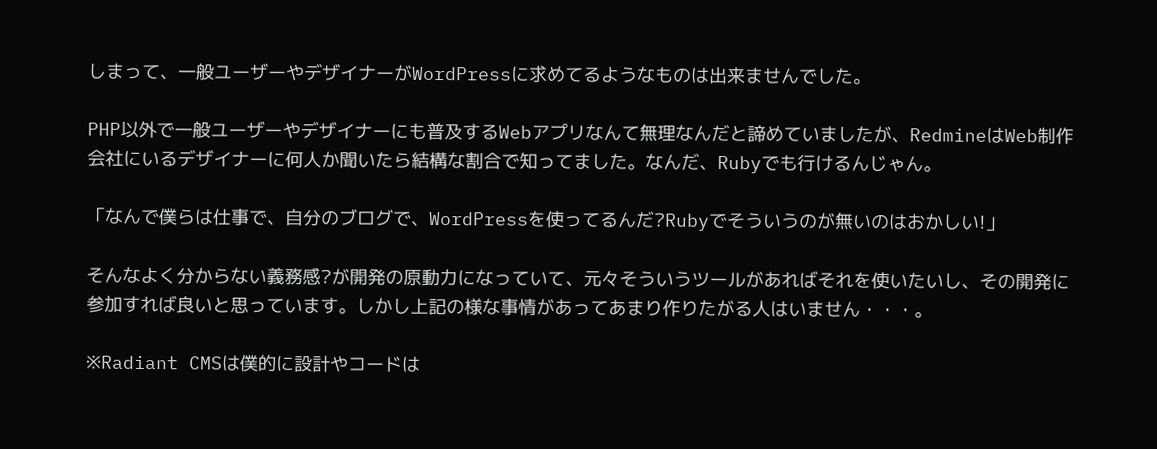しまって、一般ユーザーやデザイナーがWordPressに求めてるようなものは出来ませんでした。

PHP以外で一般ユーザーやデザイナーにも普及するWebアプリなんて無理なんだと諦めていましたが、RedmineはWeb制作会社にいるデザイナーに何人か聞いたら結構な割合で知ってました。なんだ、Rubyでも行けるんじゃん。

「なんで僕らは仕事で、自分のブログで、WordPressを使ってるんだ?Rubyでそういうのが無いのはおかしい!」

そんなよく分からない義務感?が開発の原動力になっていて、元々そういうツールがあればそれを使いたいし、その開発に参加すれば良いと思っています。しかし上記の様な事情があってあまり作りたがる人はいません・・・。

※Radiant CMSは僕的に設計やコードは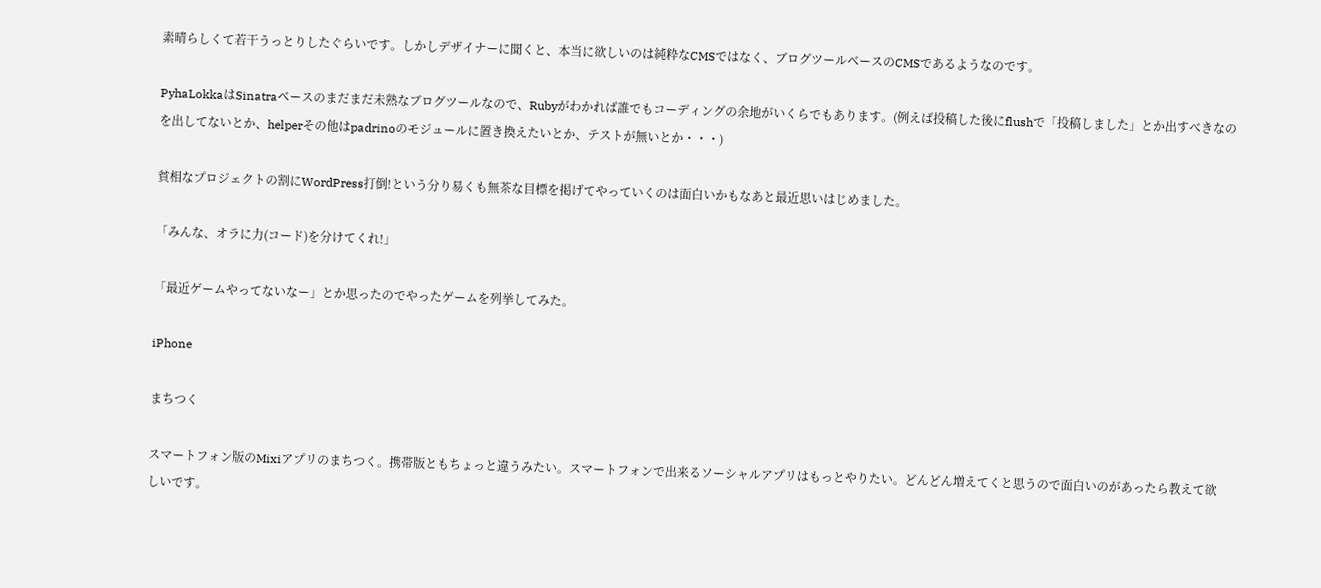素晴らしくて若干うっとりしたぐらいです。しかしデザイナーに聞くと、本当に欲しいのは純粋なCMSではなく、ブログツールベースのCMSであるようなのです。

PyhaLokkaはSinatraベースのまだまだ未熟なブログツールなので、Rubyがわかれば誰でもコーディングの余地がいくらでもあります。(例えば投稿した後にflushで「投稿しました」とか出すべきなのを出してないとか、helperその他はpadrinoのモジュールに置き換えたいとか、テストが無いとか・・・)

貧相なプロジェクトの割にWordPress打倒!という分り易くも無茶な目標を掲げてやっていくのは面白いかもなあと最近思いはじめました。

「みんな、オラに力(コード)を分けてくれ!」

「最近ゲームやってないなー」とか思ったのでやったゲームを列挙してみた。

iPhone

まちつく

スマートフォン版のMixiアプリのまちつく。携帯版ともちょっと違うみたい。スマートフォンで出来るソーシャルアプリはもっとやりたい。どんどん増えてくと思うので面白いのがあったら教えて欲しいです。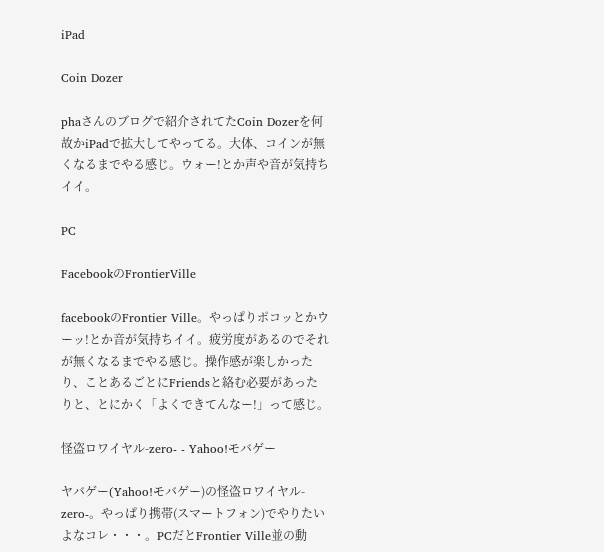iPad

Coin Dozer

phaさんのブログで紹介されてたCoin Dozerを何故かiPadで拡大してやってる。大体、コインが無くなるまでやる感じ。ウォー!とか声や音が気持ちイイ。

PC

FacebookのFrontierVille

facebookのFrontier Ville。やっぱりポコッとかウーッ!とか音が気持ちイイ。疲労度があるのでそれが無くなるまでやる感じ。操作感が楽しかったり、ことあるごとにFriendsと絡む必要があったりと、とにかく「よくできてんなー!」って感じ。

怪盗ロワイヤル-zero- - Yahoo!モバゲー

ヤバゲー(Yahoo!モバゲー)の怪盗ロワイヤル-zero-。やっぱり携帯(スマートフォン)でやりたいよなコレ・・・。PCだとFrontier Ville並の動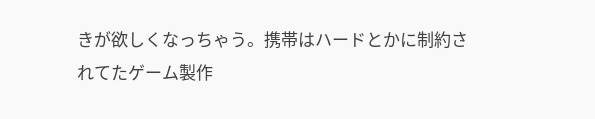きが欲しくなっちゃう。携帯はハードとかに制約されてたゲーム製作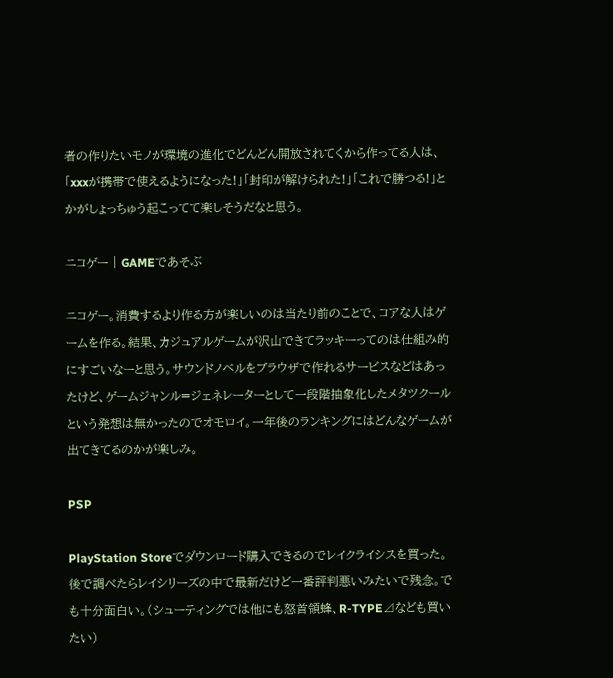者の作りたいモノが環境の進化でどんどん開放されてくから作ってる人は、「xxxが携帯で使えるようになった!」「封印が解けられた!」「これで勝つる!」とかがしょっちゅう起こってて楽しそうだなと思う。

ニコゲー | GAMEであそぶ

ニコゲー。消費するより作る方が楽しいのは当たり前のことで、コアな人はゲームを作る。結果、カジュアルゲームが沢山できてラッキーってのは仕組み的にすごいなーと思う。サウンドノベルをブラウザで作れるサービスなどはあったけど、ゲームジャンル=ジェネレーターとして一段階抽象化したメタツクールという発想は無かったのでオモロイ。一年後のランキングにはどんなゲームが出てきてるのかが楽しみ。

PSP

PlayStation Storeでダウンロード購入できるのでレイクライシスを買った。後で調べたらレイシリーズの中で最新だけど一番評判悪いみたいで残念。でも十分面白い。(シューティングでは他にも怒首領蜂、R-TYPE⊿なども買いたい)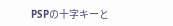PSPの十字キーと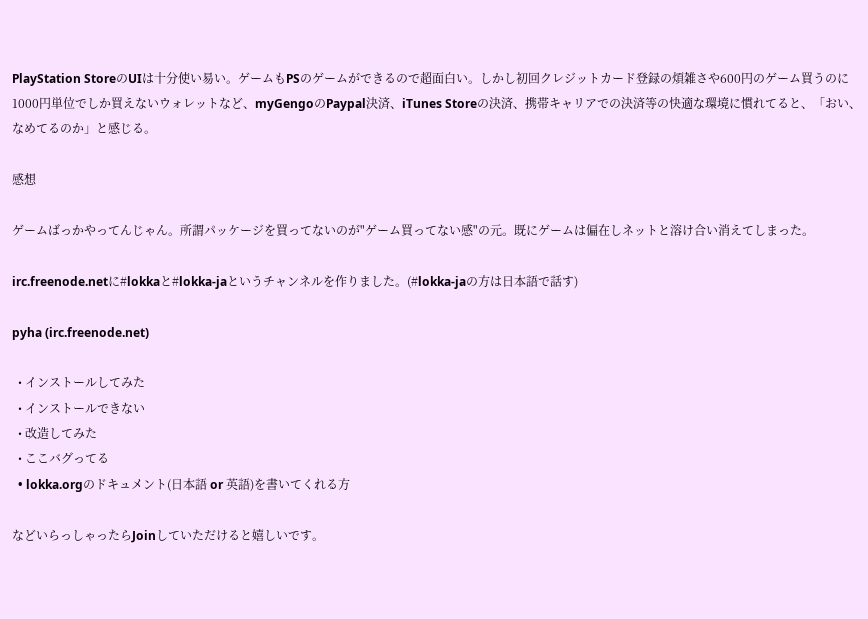PlayStation StoreのUIは十分使い易い。ゲームもPSのゲームができるので超面白い。しかし初回クレジットカード登録の煩雑さや600円のゲーム買うのに1000円単位でしか買えないウォレットなど、myGengoのPaypal決済、iTunes Storeの決済、携帯キャリアでの決済等の快適な環境に慣れてると、「おい、なめてるのか」と感じる。

感想

ゲームばっかやってんじゃん。所謂パッケージを買ってないのが"ゲーム買ってない感"の元。既にゲームは偏在しネットと溶け合い消えてしまった。

irc.freenode.netに#lokkaと#lokka-jaというチャンネルを作りました。(#lokka-jaの方は日本語で話す)

pyha (irc.freenode.net)

  • インストールしてみた
  • インストールできない
  • 改造してみた
  • ここバグってる
  • lokka.orgのドキュメント(日本語 or 英語)を書いてくれる方

などいらっしゃったらJoinしていただけると嬉しいです。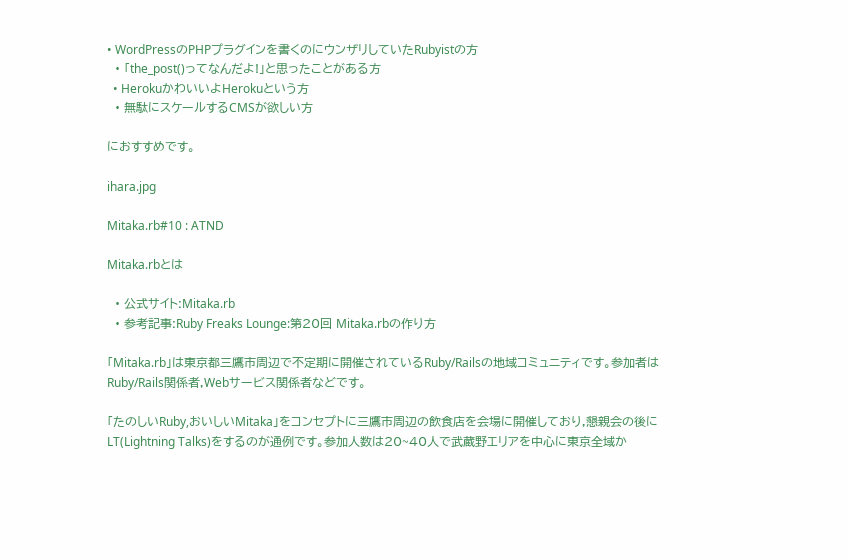• WordPressのPHPプラグインを書くのにウンザリしていたRubyistの方
  • 「the_post()ってなんだよ!」と思ったことがある方
  • HerokuかわいいよHerokuという方
  • 無駄にスケールするCMSが欲しい方

におすすめです。

ihara.jpg

Mitaka.rb#10 : ATND

Mitaka.rbとは

  • 公式サイト:Mitaka.rb
  • 参考記事:Ruby Freaks Lounge:第20回 Mitaka.rbの作り方

「Mitaka.rb」は東京都三鷹市周辺で不定期に開催されているRuby/Railsの地域コミュニティです。参加者はRuby/Rails関係者,Webサービス関係者などです。

「たのしいRuby,おいしいMitaka」をコンセプトに三鷹市周辺の飲食店を会場に開催しており,懇親会の後にLT(Lightning Talks)をするのが通例です。参加人数は20~40人で武蔵野エリアを中心に東京全域か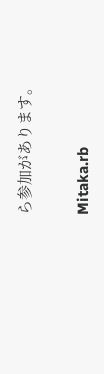ら参加があります。

Mitaka.rb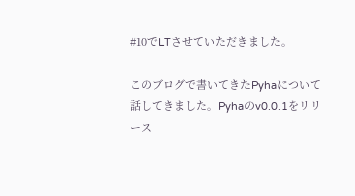#10でLTさせていただきました。

このブログで書いてきたPyhaについて話してきました。Pyhaのv0.0.1をリリース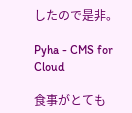したので是非。

Pyha - CMS for Cloud

食事がとても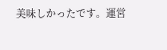美味しかったです。運営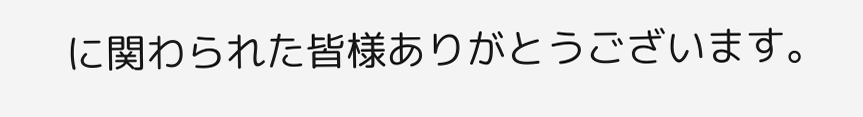に関わられた皆様ありがとうございます。